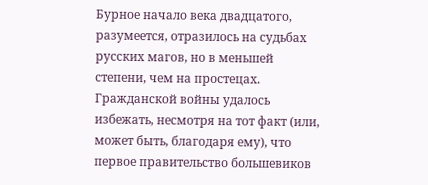Бурное начало века двадцатого, разумеется, отразилось на судьбах русских магов, но в меньшей степени, чем на простецах. Гражданской войны удалось избежать, несмотря на тот факт (или, может быть, благодаря ему), что первое правительство большевиков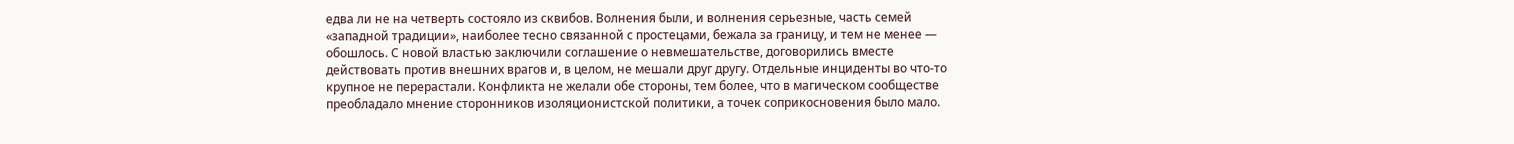едва ли не на четверть состояло из сквибов. Волнения были, и волнения серьезные, часть семей «западной традиции», наиболее тесно связанной с простецами, бежала за границу, и тем не менее — обошлось. С новой властью заключили соглашение о невмешательстве, договорились вместе действовать против внешних врагов и, в целом, не мешали друг другу. Отдельные инциденты во что-то крупное не перерастали. Конфликта не желали обе стороны, тем более, что в магическом сообществе преобладало мнение сторонников изоляционистской политики, а точек соприкосновения было мало.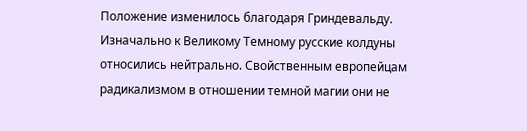Положение изменилось благодаря Гриндевальду.
Изначально к Великому Темному русские колдуны относились нейтрально. Свойственным европейцам радикализмом в отношении темной магии они не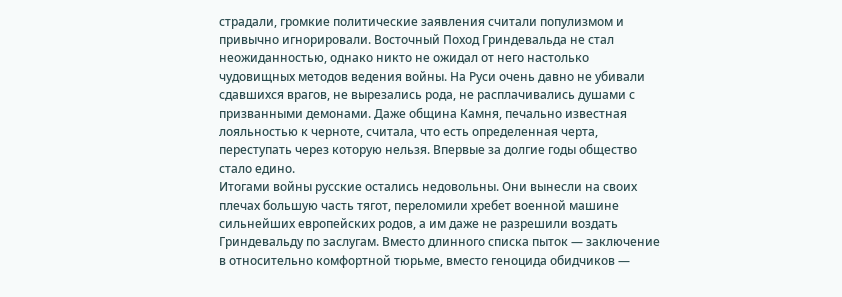страдали, громкие политические заявления считали популизмом и привычно игнорировали. Восточный Поход Гриндевальда не стал неожиданностью, однако никто не ожидал от него настолько чудовищных методов ведения войны. На Руси очень давно не убивали сдавшихся врагов, не вырезались рода, не расплачивались душами с призванными демонами. Даже община Камня, печально известная лояльностью к черноте, считала, что есть определенная черта, переступать через которую нельзя. Впервые за долгие годы общество стало едино.
Итогами войны русские остались недовольны. Они вынесли на своих плечах большую часть тягот, переломили хребет военной машине сильнейших европейских родов, а им даже не разрешили воздать Гриндевальду по заслугам. Вместо длинного списка пыток — заключение в относительно комфортной тюрьме, вместо геноцида обидчиков —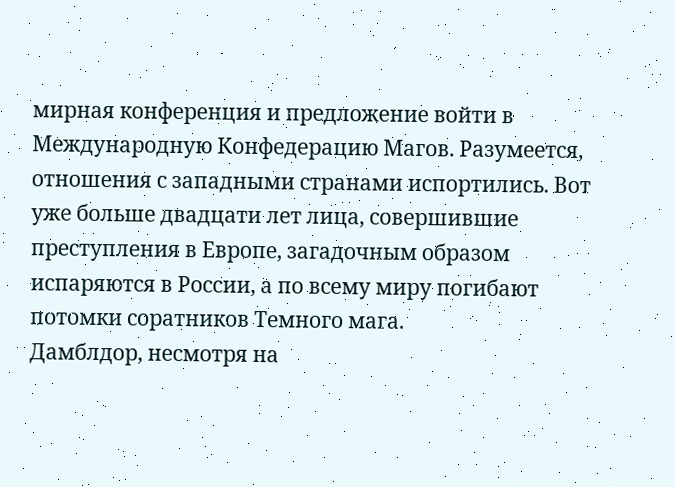мирная конференция и предложение войти в Международную Конфедерацию Магов. Разумеется, отношения с западными странами испортились. Вот уже больше двадцати лет лица, совершившие преступления в Европе, загадочным образом испаряются в России, а по всему миру погибают потомки соратников Темного мага.
Дамблдор, несмотря на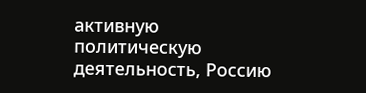активную политическую деятельность, Россию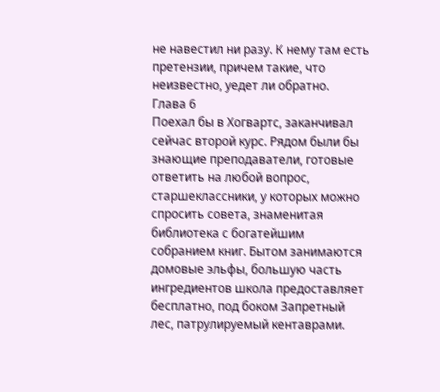не навестил ни разу. К нему там есть претензии, причем такие, что неизвестно, уедет ли обратно.
Глава 6
Поехал бы в Хогвартс, заканчивал сейчас второй курс. Рядом были бы знающие преподаватели, готовые ответить на любой вопрос, старшеклассники, у которых можно спросить совета, знаменитая библиотека с богатейшим собранием книг. Бытом занимаются домовые эльфы, большую часть ингредиентов школа предоставляет бесплатно, под боком Запретный лес, патрулируемый кентаврами.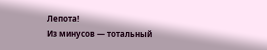Лепота!
Из минусов — тотальный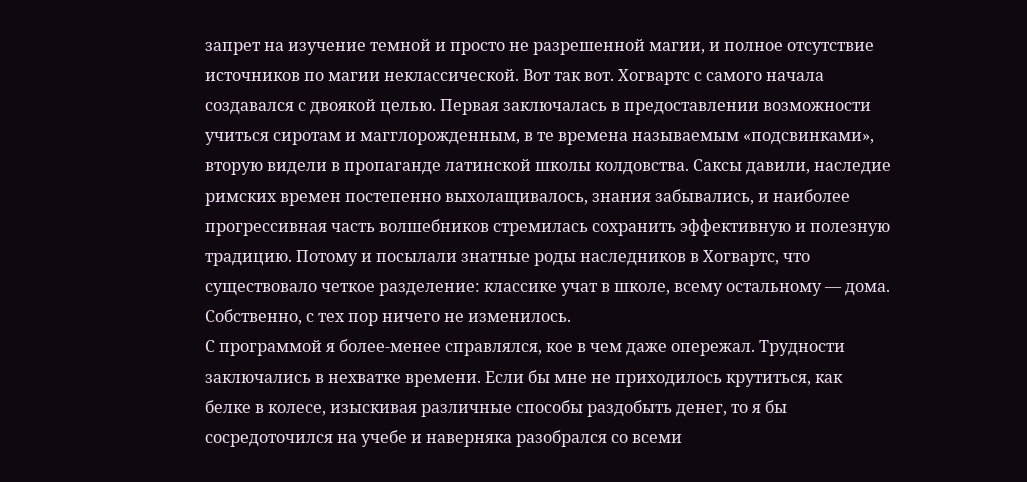запрет на изучение темной и просто не разрешенной магии, и полное отсутствие источников по магии неклассической. Вот так вот. Хогвартс с самого начала создавался с двоякой целью. Первая заключалась в предоставлении возможности учиться сиротам и магглорожденным, в те времена называемым «подсвинками», вторую видели в пропаганде латинской школы колдовства. Саксы давили, наследие римских времен постепенно выхолащивалось, знания забывались, и наиболее прогрессивная часть волшебников стремилась сохранить эффективную и полезную традицию. Потому и посылали знатные роды наследников в Хогвартс, что существовало четкое разделение: классике учат в школе, всему остальному — дома. Собственно, с тех пор ничего не изменилось.
С программой я более-менее справлялся, кое в чем даже опережал. Трудности заключались в нехватке времени. Если бы мне не приходилось крутиться, как белке в колесе, изыскивая различные способы раздобыть денег, то я бы сосредоточился на учебе и наверняка разобрался со всеми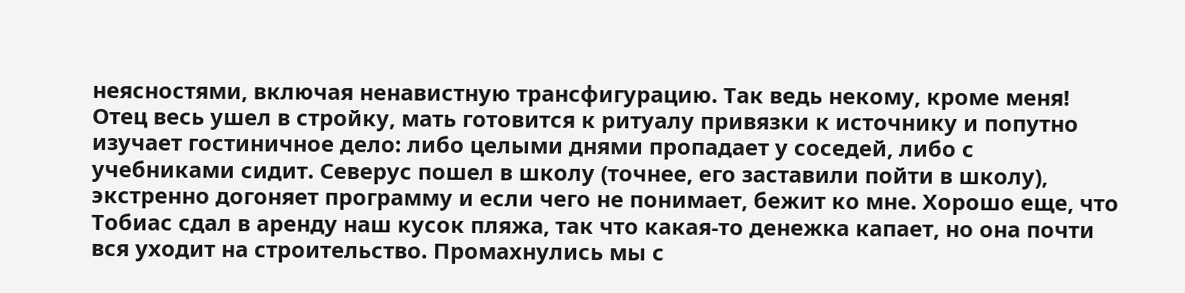неясностями, включая ненавистную трансфигурацию. Так ведь некому, кроме меня! Отец весь ушел в стройку, мать готовится к ритуалу привязки к источнику и попутно изучает гостиничное дело: либо целыми днями пропадает у соседей, либо с учебниками сидит. Северус пошел в школу (точнее, его заставили пойти в школу), экстренно догоняет программу и если чего не понимает, бежит ко мне. Хорошо еще, что Тобиас сдал в аренду наш кусок пляжа, так что какая-то денежка капает, но она почти вся уходит на строительство. Промахнулись мы с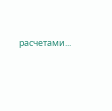расчетами...